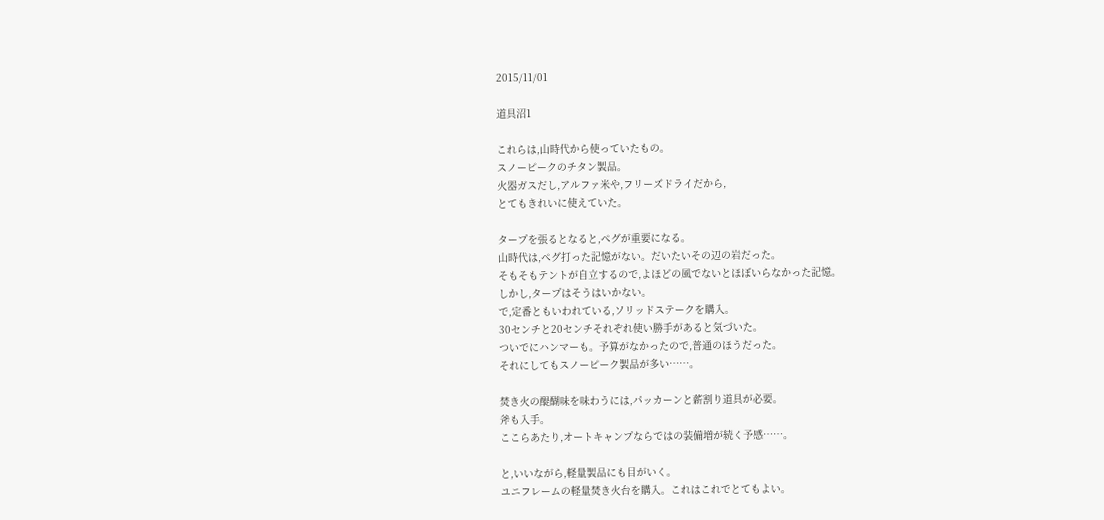2015/11/01

道具沼1

これらは,山時代から使っていたもの。
スノーピークのチタン製品。
火器ガスだし,アルファ米や,フリーズドライだから,
とてもきれいに使えていた。

タープを張るとなると,ペグが重要になる。
山時代は,ペグ打った記憶がない。だいたいその辺の岩だった。
そもそもテントが自立するので,よほどの風でないとほぼいらなかった記憶。
しかし,タープはそうはいかない。
で,定番ともいわれている,ソリッドステークを購入。
30センチと20センチそれぞれ使い勝手があると気づいた。
ついでにハンマーも。予算がなかったので,普通のほうだった。
それにしてもスノーピーク製品が多い……。

焚き火の醍醐味を味わうには,パッカーンと薪割り道具が必要。
斧も入手。
ここらあたり,オートキャンプならではの装備増が続く予感……。

と,いいながら,軽量製品にも目がいく。
ユニフレームの軽量焚き火台を購入。これはこれでとてもよい。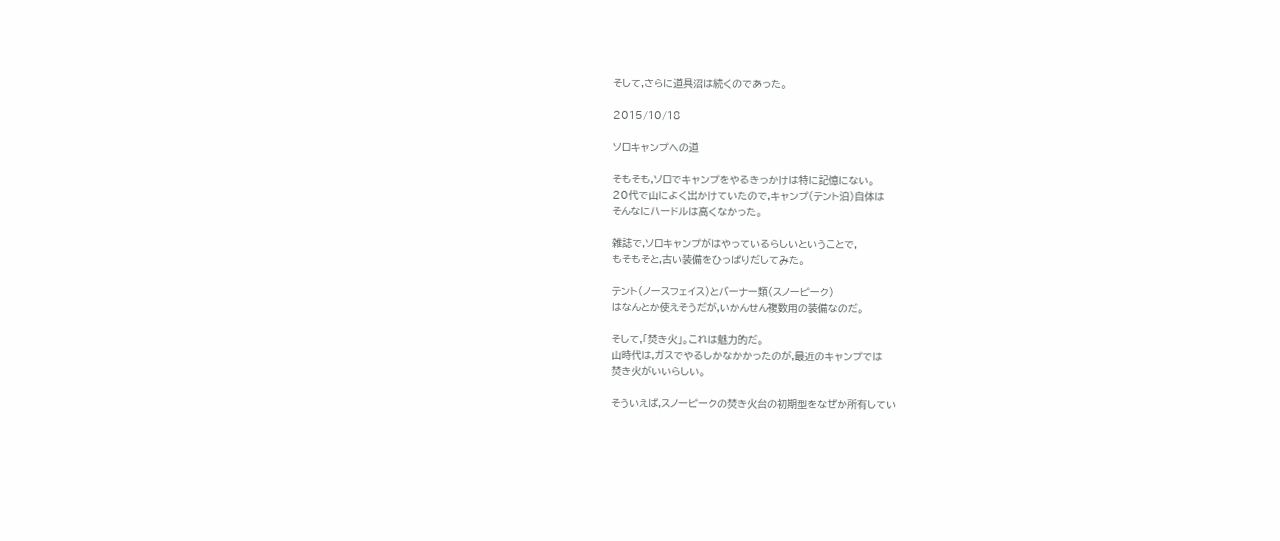そして,さらに道具沼は続くのであった。

2015/10/18

ソロキャンプへの道

そもそも,ソロでキャンプをやるきっかけは特に記憶にない。
20代で山によく出かけていたので,キャンプ(テント泊)自体は
そんなにハードルは高くなかった。

雑誌で,ソロキャンプがはやっているらしいということで,
もそもそと,古い装備をひっぱりだしてみた。

テント(ノースフェイス)とバーナー類(スノーピーク)
はなんとか使えそうだが,いかんせん複数用の装備なのだ。

そして,「焚き火」。これは魅力的だ。
山時代は,ガスでやるしかなかかったのが,最近のキャンプでは
焚き火がいいらしい。

そういえば,スノーピークの焚き火台の初期型をなぜか所有してい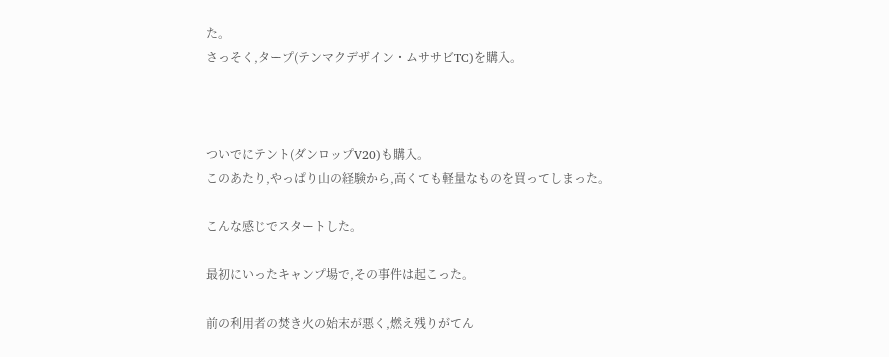た。
さっそく,タープ(テンマクデザイン・ムササビTC)を購入。



ついでにテント(ダンロップV20)も購入。
このあたり,やっぱり山の経験から,高くても軽量なものを買ってしまった。

こんな感じでスタートした。

最初にいったキャンプ場で,その事件は起こった。

前の利用者の焚き火の始末が悪く,燃え残りがてん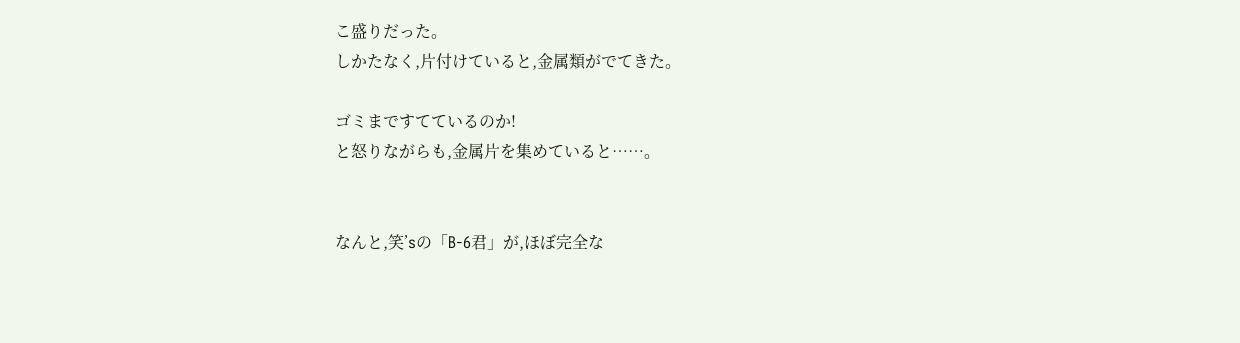こ盛りだった。
しかたなく,片付けていると,金属類がでてきた。

ゴミまですてているのか!
と怒りながらも,金属片を集めていると……。


なんと,笑’sの「B-6君」が,ほぼ完全な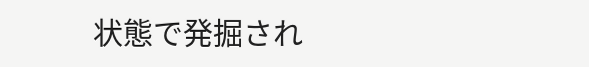状態で発掘され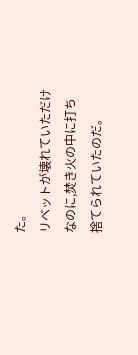た。
リベットが壊れていただけなのに,焚き火の中に打ち捨てられていたのだ。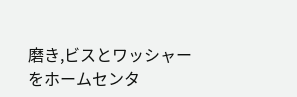磨き,ビスとワッシャーをホームセンタ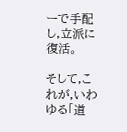ーで手配し,立派に復活。

そして,これが,いわゆる「道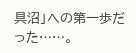具沼」への第一歩だった……。